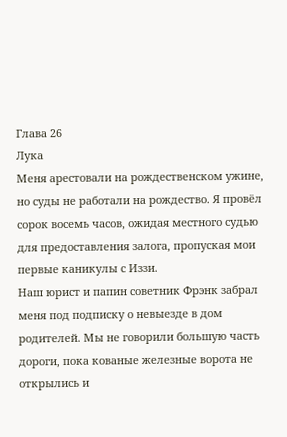Глава 26
Лука
Меня арестовали на рождественском ужине, но суды не работали на рождество. Я провёл сорок восемь часов, ожидая местного судью для предоставления залога, пропуская мои первые каникулы с Иззи.
Наш юрист и папин советник Фрэнк забрал меня под подписку о невыезде в дом родителей. Мы не говорили большую часть дороги, пока кованые железные ворота не открылись и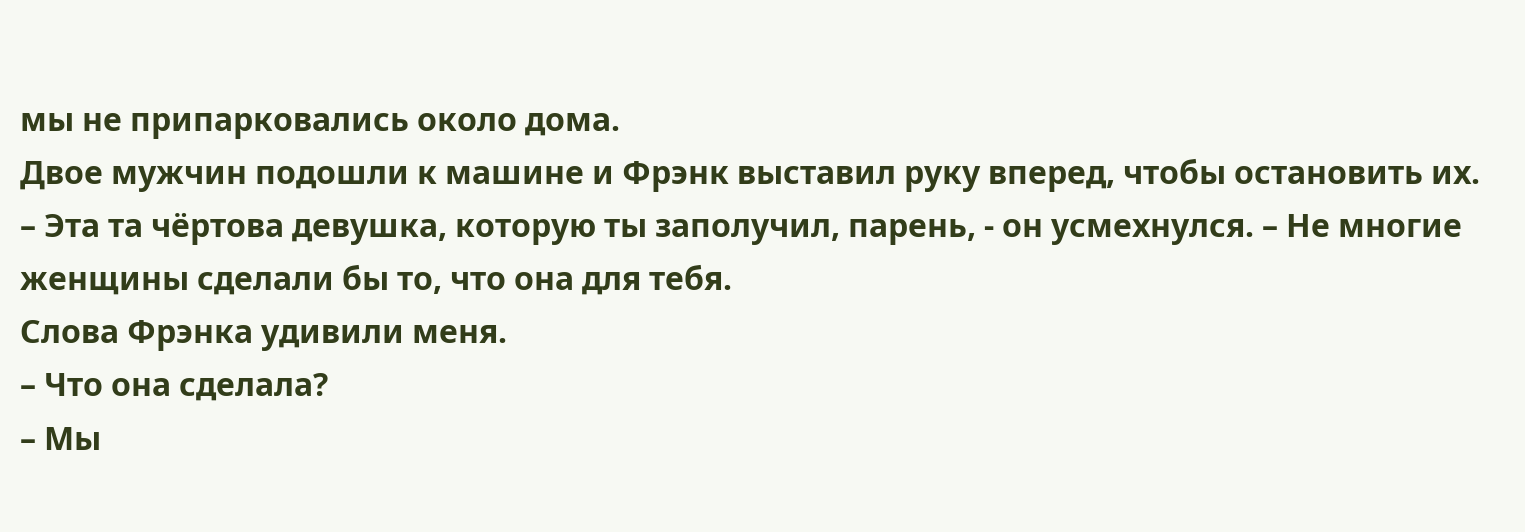мы не припарковались около дома.
Двое мужчин подошли к машине и Фрэнк выставил руку вперед, чтобы остановить их.
– Эта та чёртова девушка, которую ты заполучил, парень, - он усмехнулся. – Не многие женщины сделали бы то, что она для тебя.
Слова Фрэнка удивили меня.
– Что она сделала?
– Мы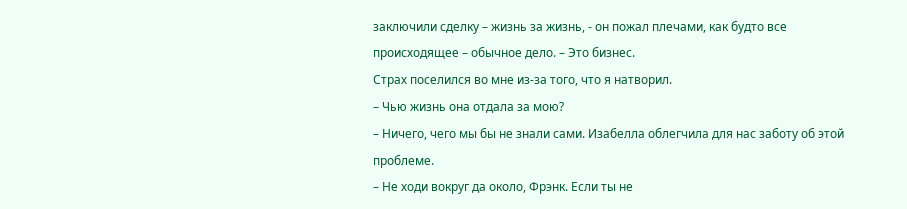заключили сделку – жизнь за жизнь, - он пожал плечами, как будто все происходящее – обычное дело. – Это бизнес.
Страх поселился во мне из-за того, что я натворил.
– Чью жизнь она отдала за мою?
– Ничего, чего мы бы не знали сами. Изабелла облегчила для нас заботу об этой проблеме.
– Не ходи вокруг да около, Фрэнк. Если ты не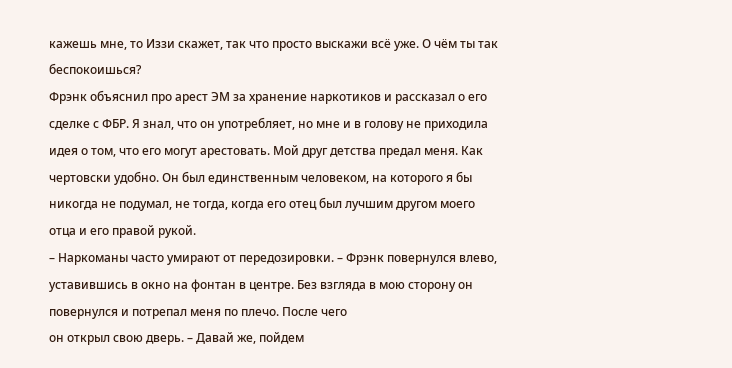кажешь мне, то Иззи скажет, так что просто выскажи всё уже. О чём ты так беспокоишься?
Фрэнк объяснил про арест ЭМ за хранение наркотиков и рассказал о его сделке с ФБР. Я знал, что он употребляет, но мне и в голову не приходила идея о том, что его могут арестовать. Мой друг детства предал меня. Как чертовски удобно. Он был единственным человеком, на которого я бы никогда не подумал, не тогда, когда его отец был лучшим другом моего отца и его правой рукой.
– Наркоманы часто умирают от передозировки. – Фрэнк повернулся влево, уставившись в окно на фонтан в центре. Без взгляда в мою сторону он повернулся и потрепал меня по плечо. После чего
он открыл свою дверь. – Давай же, пойдем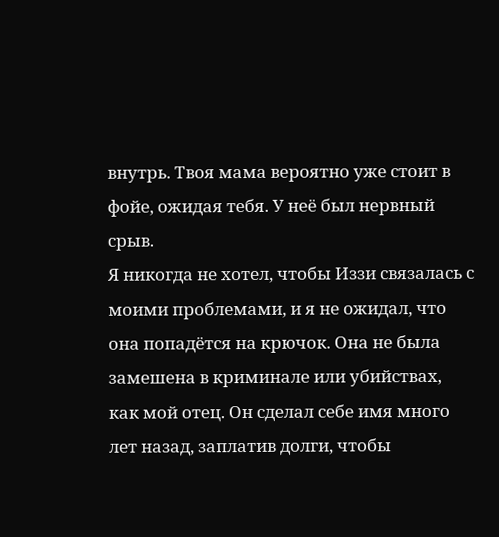внутрь. Твоя мама вероятно уже стоит в фойе, ожидая тебя. У неё был нервный срыв.
Я никогда не хотел, чтобы Иззи связалась с моими проблемами, и я не ожидал, что она попадётся на крючок. Она не была замешена в криминале или убийствах, как мой отец. Он сделал себе имя много лет назад, заплатив долги, чтобы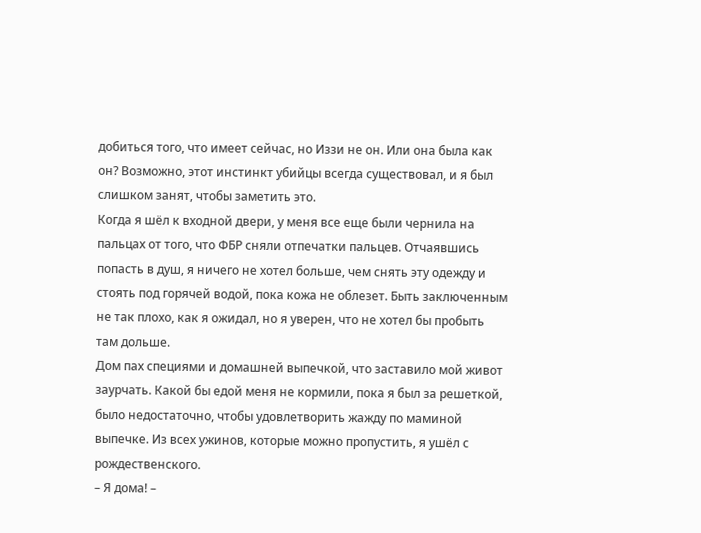добиться того, что имеет сейчас, но Иззи не он. Или она была как он? Возможно, этот инстинкт убийцы всегда существовал, и я был слишком занят, чтобы заметить это.
Когда я шёл к входной двери, у меня все еще были чернила на пальцах от того, что ФБР сняли отпечатки пальцев. Отчаявшись попасть в душ, я ничего не хотел больше, чем снять эту одежду и стоять под горячей водой, пока кожа не облезет. Быть заключенным не так плохо, как я ожидал, но я уверен, что не хотел бы пробыть там дольше.
Дом пах специями и домашней выпечкой, что заставило мой живот заурчать. Какой бы едой меня не кормили, пока я был за решеткой, было недостаточно, чтобы удовлетворить жажду по маминой выпечке. Из всех ужинов, которые можно пропустить, я ушёл с рождественского.
– Я дома! –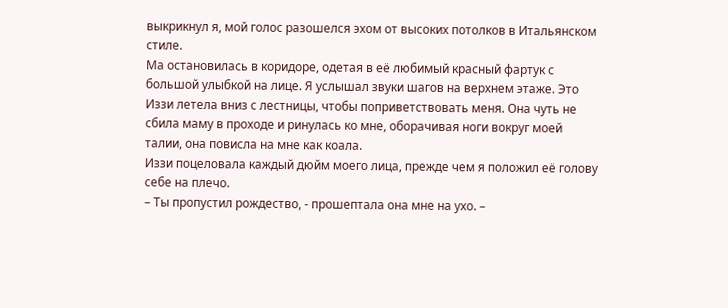выкрикнул я, мой голос разошелся эхом от высоких потолков в Итальянском стиле.
Ма остановилась в коридоре, одетая в её любимый красный фартук с большой улыбкой на лице. Я услышал звуки шагов на верхнем этаже. Это Иззи летела вниз с лестницы, чтобы поприветствовать меня. Она чуть не сбила маму в проходе и ринулась ко мне, оборачивая ноги вокруг моей талии, она повисла на мне как коала.
Иззи поцеловала каждый дюйм моего лица, прежде чем я положил её голову себе на плечо.
– Ты пропустил рождество, - прошептала она мне на ухо. –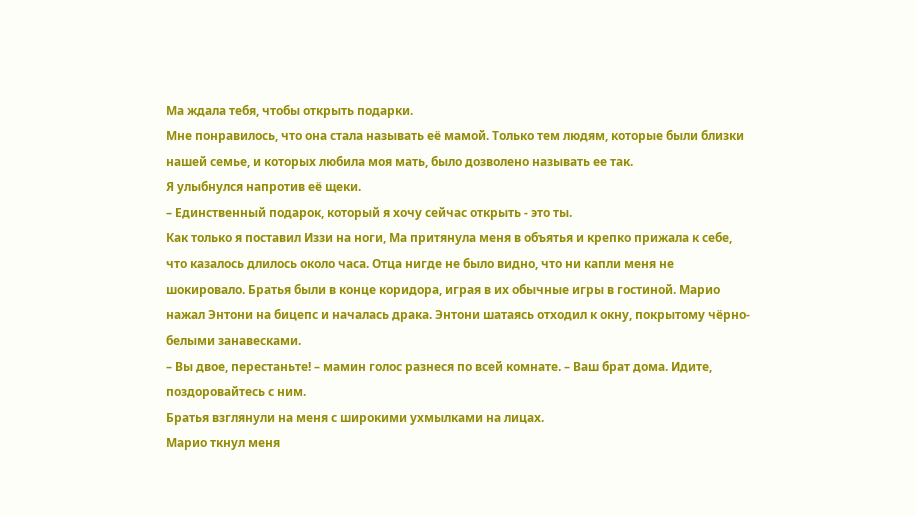Ма ждала тебя, чтобы открыть подарки.
Мне понравилось, что она стала называть её мамой. Только тем людям, которые были близки нашей семье, и которых любила моя мать, было дозволено называть ее так.
Я улыбнулся напротив её щеки.
– Единственный подарок, который я хочу сейчас открыть - это ты.
Как только я поставил Иззи на ноги, Ма притянула меня в объятья и крепко прижала к себе, что казалось длилось около часа. Отца нигде не было видно, что ни капли меня не шокировало. Братья были в конце коридора, играя в их обычные игры в гостиной. Марио нажал Энтони на бицепс и началась драка. Энтони шатаясь отходил к окну, покрытому чёрно-белыми занавесками.
– Вы двое, перестаньте! – мамин голос разнеся по всей комнате. – Ваш брат дома. Идите, поздоровайтесь с ним.
Братья взглянули на меня с широкими ухмылками на лицах.
Марио ткнул меня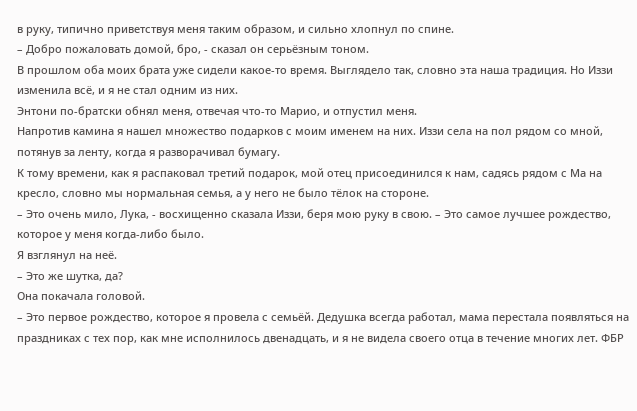в руку, типично приветствуя меня таким образом, и сильно хлопнул по спине.
– Добро пожаловать домой, бро, - сказал он серьёзным тоном.
В прошлом оба моих брата уже сидели какое-то время. Выглядело так, словно эта наша традиция. Но Иззи изменила всё, и я не стал одним из них.
Энтони по-братски обнял меня, отвечая что-то Марио, и отпустил меня.
Напротив камина я нашел множество подарков с моим именем на них. Иззи села на пол рядом со мной, потянув за ленту, когда я разворачивал бумагу.
К тому времени, как я распаковал третий подарок, мой отец присоединился к нам, садясь рядом с Ма на кресло, словно мы нормальная семья, а у него не было тёлок на стороне.
– Это очень мило, Лука, - восхищенно сказала Иззи, беря мою руку в свою. – Это самое лучшее рождество, которое у меня когда-либо было.
Я взглянул на неё.
– Это же шутка, да?
Она покачала головой.
– Это первое рождество, которое я провела с семьёй. Дедушка всегда работал, мама перестала появляться на праздниках с тех пор, как мне исполнилось двенадцать, и я не видела своего отца в течение многих лет. ФБР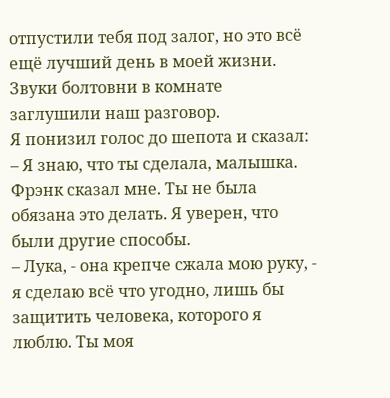отпустили тебя под залог, но это всё ещё лучший день в моей жизни.
Звуки болтовни в комнате заглушили наш разговор.
Я понизил голос до шепота и сказал:
– Я знаю, что ты сделала, малышка. Фрэнк сказал мне. Ты не была обязана это делать. Я уверен, что были другие способы.
– Лука, - она крепче сжала мою руку, - я сделаю всё что угодно, лишь бы защитить человека, которого я люблю. Ты моя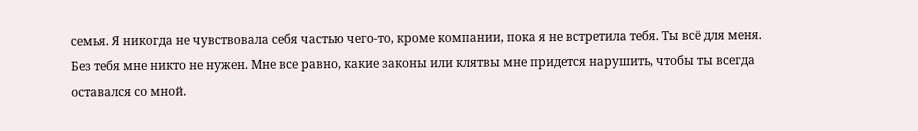семья. Я никогда не чувствовала себя частью чего-то, кроме компании, пока я не встретила тебя. Ты всё для меня. Без тебя мне никто не нужен. Мне все равно, какие законы или клятвы мне придется нарушить, чтобы ты всегда оставался со мной.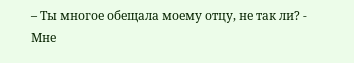– Ты многое обещала моему отцу, не так ли? - Мне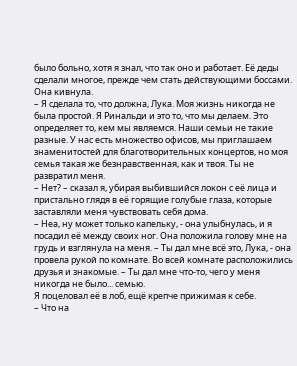было больно, хотя я знал, что так оно и работает. Её деды сделали многое, прежде чем стать действующими боссами.
Она кивнула.
– Я сделала то, что должна, Лука. Моя жизнь никогда не была простой. Я Ринальди и это то, что мы делаем. Это определяет то, кем мы являемся. Наши семьи не такие разные. У нас есть множество офисов, мы приглашаем знаменитостей для благотворительных концертов, но моя семья такая же безнравственная, как и твоя. Ты не развратил меня.
– Нет? – сказал я, убирая выбившийся локон с её лица и пристально глядя в её горящие голубые глаза, которые заставляли меня чувствовать себя дома.
– Неа, ну может только капельку, - она улыбнулась, и я посадил её между своих ног. Она положила голову мне на грудь и взглянула на меня. – Ты дал мне всё это, Лука, - она провела рукой по комнате. Во всей комнате расположились друзья и знакомые. – Ты дал мне что-то, чего у меня никогда не было... семью.
Я поцеловал её в лоб, ещё крепче прижимая к себе.
– Что на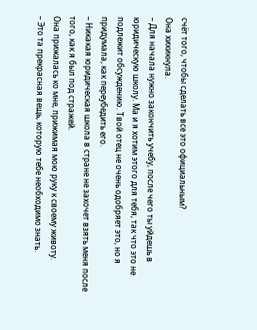счёт того, чтобы сделать все это официальным?
Она хихикнула.
– Для начала нужно закончить учебу, после чего ты уйдешь в юридическую школу. Ма и я хотим этого для тебя, так что это не подлежит обсуждению. Твой отец не очень одобряет это, но я придумала, как переубедить его.
– Никакая юридическая школа в стране не захочет взять меня после того, как я был под стражей.
Она прижалась ко мне, прижимая мою руку к своему животу.
– Это та прекрасная вещь, которую тебе необходимо знать.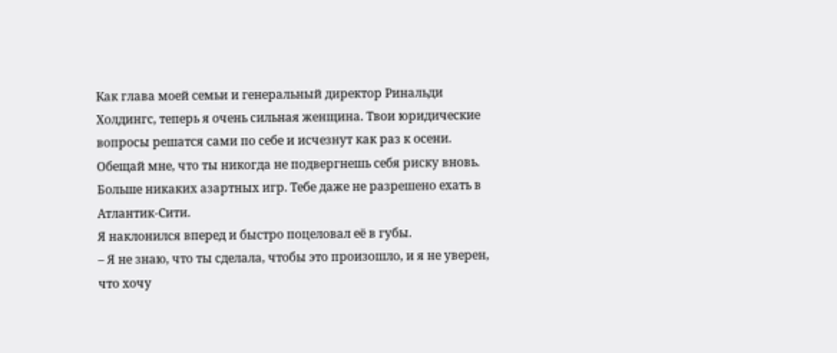Как глава моей семьи и генеральный директор Ринальди Холдингс, теперь я очень сильная женщина. Твои юридические вопросы решатся сами по себе и исчезнут как раз к осени. Обещай мне, что ты никогда не подвергнешь себя риску вновь. Больше никаких азартных игр. Тебе даже не разрешено ехать в Атлантик-Сити.
Я наклонился вперед и быстро поцеловал её в губы.
– Я не знаю, что ты сделала, чтобы это произошло, и я не уверен, что хочу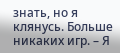знать, но я клянусь. Больше никаких игр. – Я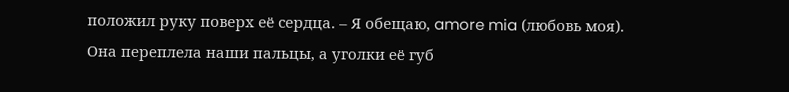положил руку поверх её сердца. – Я обещаю, amore mia (любовь моя).
Она переплела наши пальцы, а уголки её губ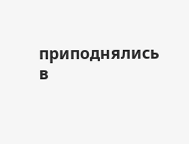приподнялись в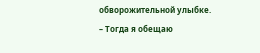обворожительной улыбке.
– Тогда я обещаю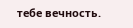тебе вечность.